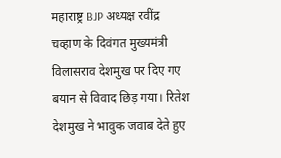महाराष्ट्र BJP अध्यक्ष रवींद्र चव्हाण के दिवंगत मुख्यमंत्री विलासराव देशमुख पर दिए गए बयान से विवाद छिड़ गया। रितेश देशमुख ने भावुक जवाब देते हुए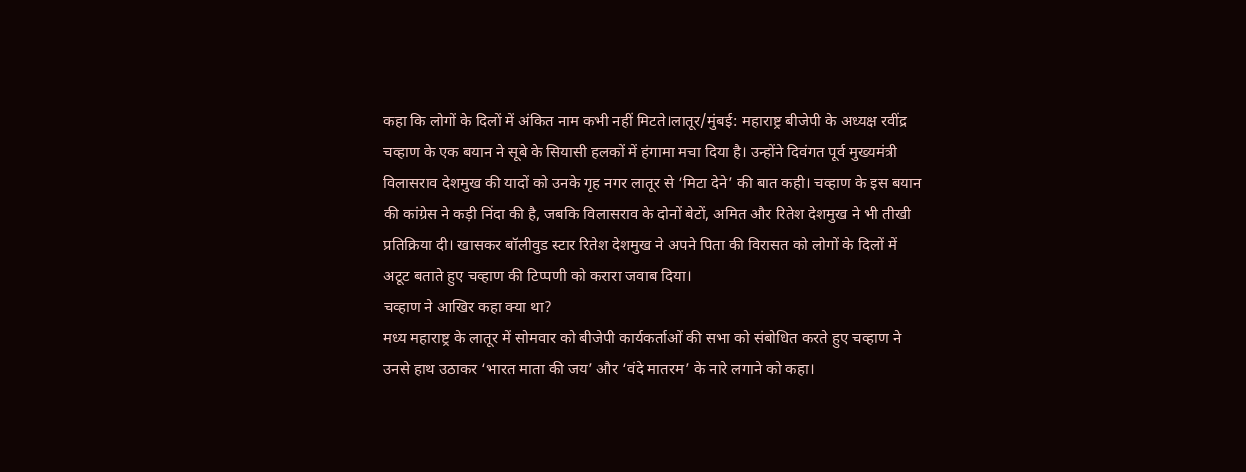कहा कि लोगों के दिलों में अंकित नाम कभी नहीं मिटते।लातूर/मुंबई: महाराष्ट्र बीजेपी के अध्यक्ष रवींद्र चव्हाण के एक बयान ने सूबे के सियासी हलकों में हंगामा मचा दिया है। उन्होंने दिवंगत पूर्व मुख्यमंत्री विलासराव देशमुख की यादों को उनके गृह नगर लातूर से ‘मिटा देने’ की बात कही। चव्हाण के इस बयान की कांग्रेस ने कड़ी निंदा की है, जबकि विलासराव के दोनों बेटों, अमित और रितेश देशमुख ने भी तीखी प्रतिक्रिया दी। खासकर बॉलीवुड स्टार रितेश देशमुख ने अपने पिता की विरासत को लोगों के दिलों में अटूट बताते हुए चव्हाण की टिप्पणी को करारा जवाब दिया।
चव्हाण ने आखिर कहा क्या था?
मध्य महाराष्ट्र के लातूर में सोमवार को बीजेपी कार्यकर्ताओं की सभा को संबोधित करते हुए चव्हाण ने उनसे हाथ उठाकर ‘भारत माता की जय’ और ‘वंदे मातरम’ के नारे लगाने को कहा।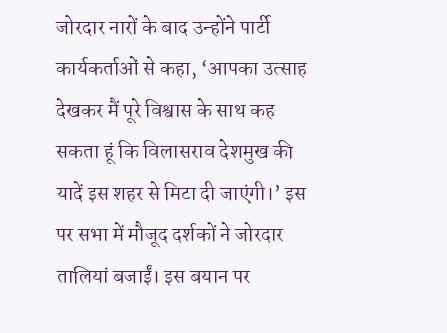जोरदार नारों के बाद उन्होंने पार्टी कार्यकर्ताओं से कहा, ‘आपका उत्साह देखकर मैं पूरे विश्वास के साथ कह सकता हूं कि विलासराव देशमुख की यादें इस शहर से मिटा दी जाएंगी।’ इस पर सभा में मौजूद दर्शकों ने जोरदार तालियां बजाईं। इस बयान पर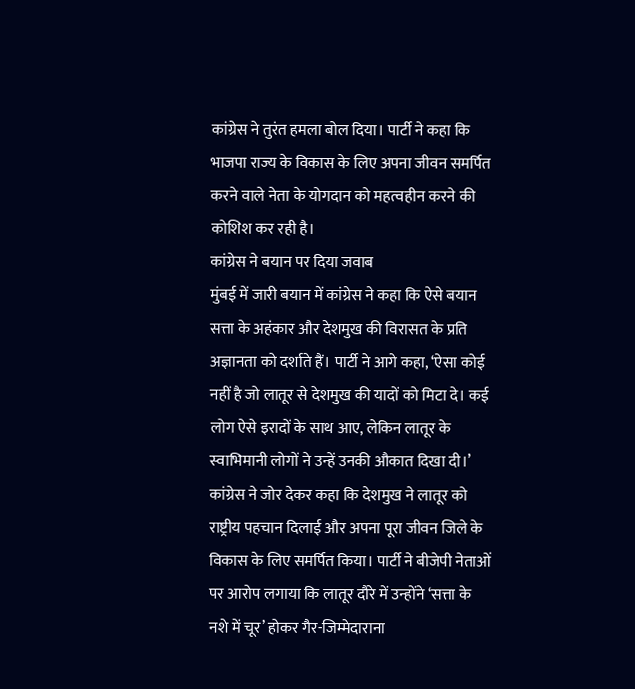कांग्रेस ने तुरंत हमला बोल दिया। पार्टी ने कहा कि भाजपा राज्य के विकास के लिए अपना जीवन समर्पित करने वाले नेता के योगदान को महत्वहीन करने की कोशिश कर रही है।
कांग्रेस ने बयान पर दिया जवाब
मुंबई में जारी बयान में कांग्रेस ने कहा कि ऐसे बयान सत्ता के अहंकार और देशमुख की विरासत के प्रति अज्ञानता को दर्शाते हैं। पार्टी ने आगे कहा, ‘ऐसा कोई नहीं है जो लातूर से देशमुख की यादों को मिटा दे। कई लोग ऐसे इरादों के साथ आए, लेकिन लातूर के स्वाभिमानी लोगों ने उन्हें उनकी औकात दिखा दी।’ कांग्रेस ने जोर देकर कहा कि देशमुख ने लातूर को राष्ट्रीय पहचान दिलाई और अपना पूरा जीवन जिले के विकास के लिए समर्पित किया। पार्टी ने बीजेपी नेताओं पर आरोप लगाया कि लातूर दौरे में उन्होंने ‘सत्ता के नशे में चूर’ होकर गैर-जिम्मेदाराना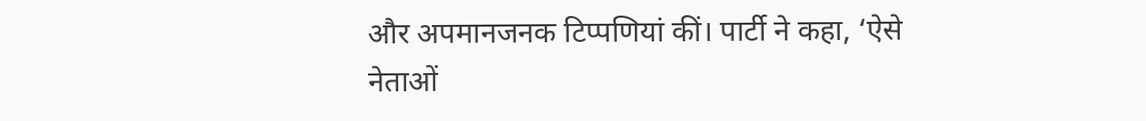और अपमानजनक टिप्पणियां कीं। पार्टी ने कहा, ‘ऐसे नेताओं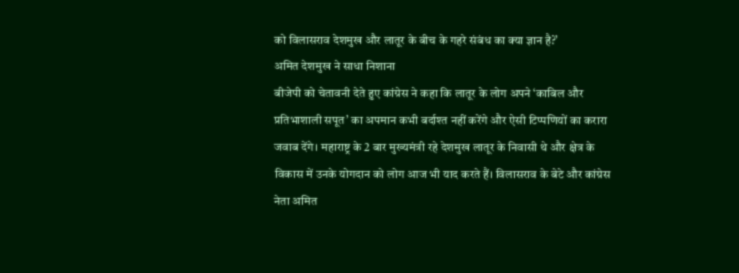को विलासराव देशमुख और लातूर के बीच के गहरे संबंध का क्या ज्ञान है?’
अमित देशमुख ने साधा निशाना
बीजेपी को चेतावनी देते हुए कांग्रेस ने कहा कि लातूर के लोग अपने ‘काबिल और प्रतिभाशाली सपूत’ का अपमान कभी बर्दाश्त नहीं करेंगे और ऐसी टिप्पणियों का करारा जवाब देंगे। महाराष्ट्र के 2 बार मुख्यमंत्री रहे देशमुख लातूर के निवासी थे और क्षेत्र के विकास में उनके योगदान को लोग आज भी याद करते हैं। विलासराव के बेटे और कांग्रेस नेता अमित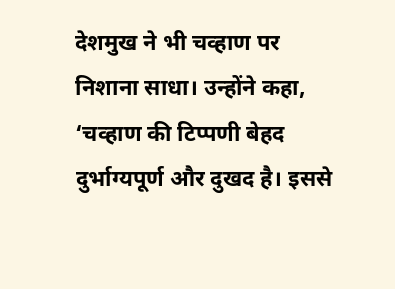देशमुख ने भी चव्हाण पर निशाना साधा। उन्होंने कहा, ‘चव्हाण की टिप्पणी बेहद दुर्भाग्यपूर्ण और दुखद है। इससे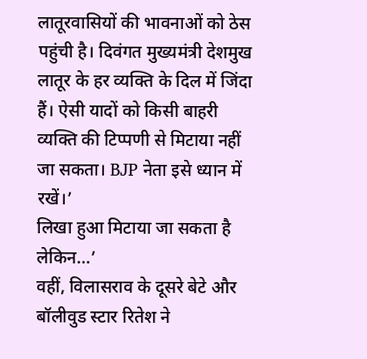लातूरवासियों की भावनाओं को ठेस पहुंची है। दिवंगत मुख्यमंत्री देशमुख लातूर के हर व्यक्ति के दिल में जिंदा हैं। ऐसी यादों को किसी बाहरी व्यक्ति की टिप्पणी से मिटाया नहीं जा सकता। BJP नेता इसे ध्यान में रखें।’
लिखा हुआ मिटाया जा सकता है लेकिन…’
वहीं, विलासराव के दूसरे बेटे और बॉलीवुड स्टार रितेश ने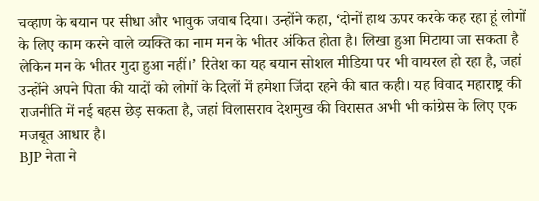चव्हाण के बयान पर सीधा और भावुक जवाब दिया। उन्होंने कहा, ‘दोनों हाथ ऊपर करके कह रहा हूं लोगों के लिए काम करने वाले व्यक्ति का नाम मन के भीतर अंकित होता है। लिखा हुआ मिटाया जा सकता है लेकिन मन के भीतर गुदा हुआ नहीं।’ रितेश का यह बयान सोशल मीडिया पर भी वायरल हो रहा है, जहां उन्होंने अपने पिता की यादों को लोगों के दिलों में हमेशा जिंदा रहने की बात कही। यह विवाद महाराष्ट्र की राजनीति में नई बहस छेड़ सकता है, जहां विलासराव देशमुख की विरासत अभी भी कांग्रेस के लिए एक मजबूत आधार है।
BJP नेता ने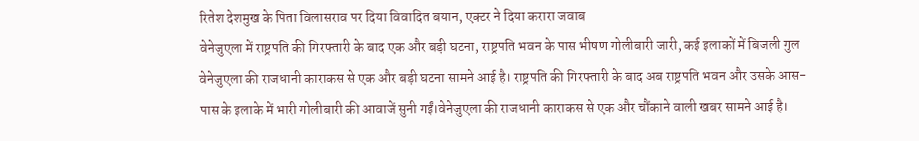रितेश देशमुख के पिता विलासराव पर दिया विवादित बयान, एक्टर ने दिया करारा जवाब
वेनेजुएला में राष्ट्रपति की गिरफ्तारी के बाद एक और बड़ी घटना, राष्ट्रपति भवन के पास भीषण गोलीबारी जारी, कई इलाकों में बिजली गुल
वेनेजुएला की राजधानी काराकस से एक और बड़ी घटना सामने आई है। राष्ट्रपति की गिरफ्तारी के बाद अब राष्ट्रपति भवन और उसके आस-पास के इलाके में भारी गोलीबारी की आवाजें सुनी गईं।वेनेजुएला की राजधानी काराकस से एक और चौंकाने वाली खबर सामने आई है।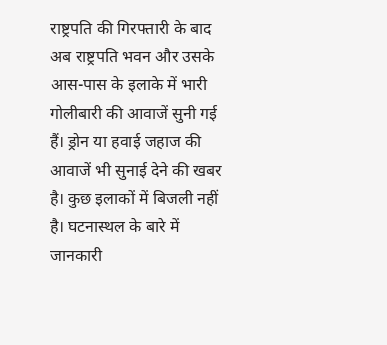राष्ट्रपति की गिरफ्तारी के बाद अब राष्ट्रपति भवन और उसके आस-पास के इलाके में भारी गोलीबारी की आवाजें सुनी गई हैं। ड्रोन या हवाई जहाज की आवाजें भी सुनाई देने की खबर है। कुछ इलाकों में बिजली नहीं है। घटनास्थल के बारे में जानकारी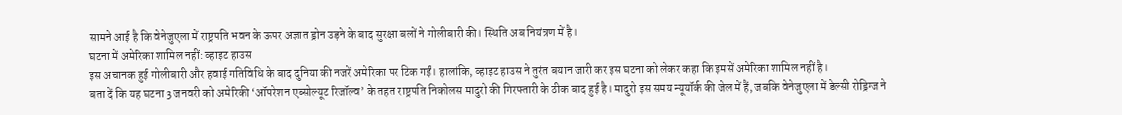सामने आई है कि वेनेजुएला में राष्ट्रपति भवन के ऊपर अज्ञात ड्रोन उड़ने के बाद सुरक्षा बलों ने गोलीबारी की। स्थिति अब नियंत्रण में है।
घटना में अमेरिका शामिल नहीं: व्हाइट हाउस
इस अचानक हुई गोलीबारी और हवाई गतिविधि के बाद दुनिया की नजरें अमेरिका पर टिक गईं। हालांकि, व्हाइट हाउस ने तुरंत बयान जारी कर इस घटना को लेकर कहा कि इमसें अमेरिका शामिल नहीं है।
बता दें कि यह घटना 3 जनवरी को अमेरिकी ‘ऑपरेशन एब्सोल्यूट रिजॉल्व’ के तहत राष्ट्रपति निकोलस मादुरो की गिरफ्तारी के ठीक बाद हुई है। मादुरो इस समय न्यूयॉर्क की जेल में हैं, जबकि वेनेजुएला में डेल्सी रोड्रिग्ज ने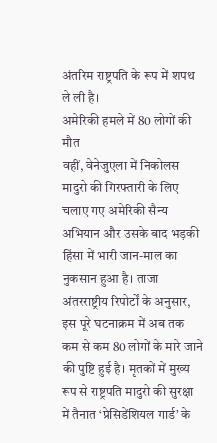अंतरिम राष्ट्रपति के रूप में शपथ ले ली है।
अमेरिकी हमले में 80 लोगों की मौत
वहीं, वेनेजुएला में निकोलस मादुरो की गिरफ्तारी के लिए चलाए गए अमेरिकी सैन्य अभियान और उसके बाद भड़की हिंसा में भारी जान-माल का नुकसान हुआ है। ताजा अंतरराष्ट्रीय रिपोर्टों के अनुसार, इस पूरे घटनाक्रम में अब तक कम से कम 80 लोगों के मारे जाने की पुष्टि हुई है। मृतकों में मुख्य रूप से राष्ट्रपति मादुरो की सुरक्षा में तैनात ‘प्रेसिडेंशियल गार्ड’ के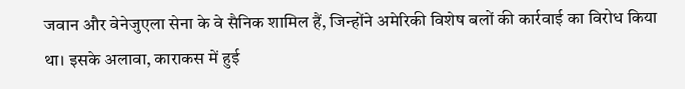जवान और वेनेजुएला सेना के वे सैनिक शामिल हैं, जिन्होंने अमेरिकी विशेष बलों की कार्रवाई का विरोध किया था। इसके अलावा, काराकस में हुई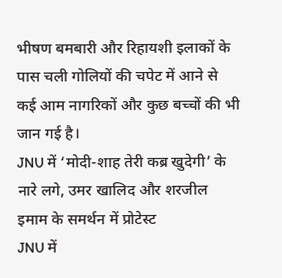भीषण बमबारी और रिहायशी इलाकों के पास चली गोलियों की चपेट में आने से कई आम नागरिकों और कुछ बच्चों की भी जान गई है।
JNU में ‘मोदी-शाह तेरी कब्र खुदेगी’ के नारे लगे, उमर खालिद और शरजील इमाम के समर्थन में प्रोटेस्ट
JNU में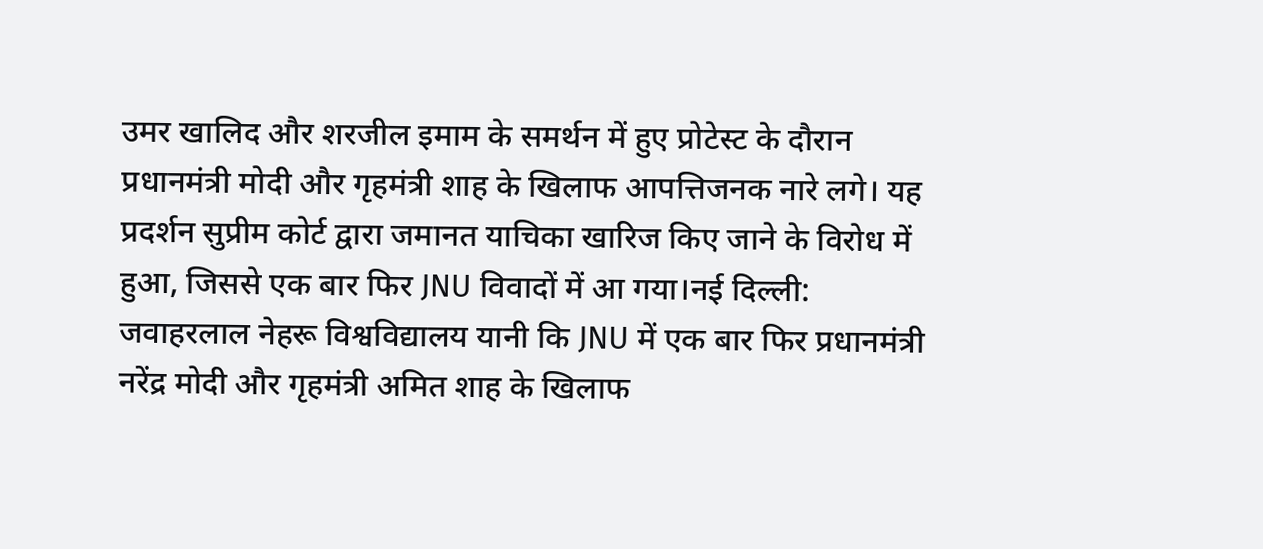उमर खालिद और शरजील इमाम के समर्थन में हुए प्रोटेस्ट के दौरान प्रधानमंत्री मोदी और गृहमंत्री शाह के खिलाफ आपत्तिजनक नारे लगे। यह प्रदर्शन सुप्रीम कोर्ट द्वारा जमानत याचिका खारिज किए जाने के विरोध में हुआ, जिससे एक बार फिर JNU विवादों में आ गया।नई दिल्ली: जवाहरलाल नेहरू विश्वविद्यालय यानी कि JNU में एक बार फिर प्रधानमंत्री नरेंद्र मोदी और गृहमंत्री अमित शाह के खिलाफ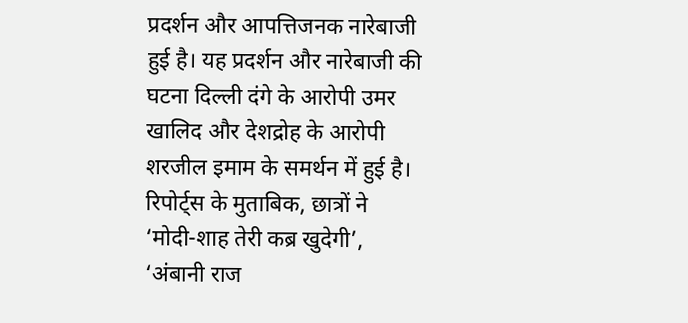प्रदर्शन और आपत्तिजनक नारेबाजी हुई है। यह प्रदर्शन और नारेबाजी की घटना दिल्ली दंगे के आरोपी उमर खालिद और देशद्रोह के आरोपी शरजील इमाम के समर्थन में हुई है। रिपोर्ट्स के मुताबिक, छात्रों ने ‘मोदी-शाह तेरी कब्र खुदेगी’, ‘अंबानी राज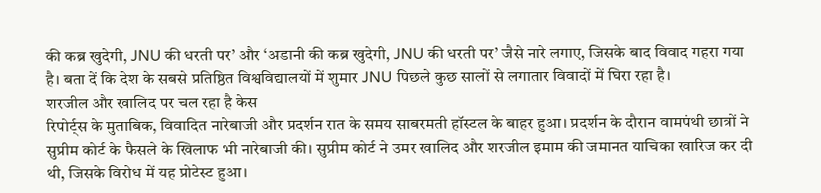की कब्र खुदेगी, JNU की धरती पर’ और ‘अडानी की कब्र खुदेगी, JNU की धरती पर’ जैसे नारे लगाए, जिसके बाद विवाद गहरा गया है। बता दें कि देश के सबसे प्रतिष्ठित विश्वविद्यालयों में शुमार JNU पिछले कुछ सालों से लगातार विवादों में घिरा रहा है।
शरजील और खालिद पर चल रहा है केस
रिपोर्ट्स के मुताबिक, विवादित नारेबाजी और प्रदर्शन रात के समय साबरमती हॉस्टल के बाहर हुआ। प्रदर्शन के दौरान वामपंथी छात्रों ने सुप्रीम कोर्ट के फैसले के खिलाफ भी नारेबाजी की। सुप्रीम कोर्ट ने उमर खालिद और शरजील इमाम की जमानत याचिका खारिज कर दी थी, जिसके विरोध में यह प्रोटेस्ट हुआ।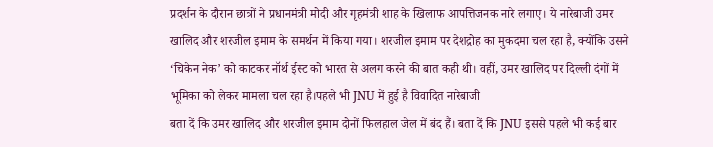प्रदर्शन के दौरान छात्रों ने प्रधानमंत्री मोदी और गृहमंत्री शाह के खिलाफ आपत्तिजनक नारे लगाए। ये नारेबाजी उमर खालिद और शरजील इमाम के समर्थन में किया गया। शरजील इमाम पर देशद्रोह का मुकदमा चल रहा है, क्योंकि उसने ‘चिकेन नेक’ को काटकर नॉर्थ ईस्ट को भारत से अलग करने की बात कही थी। वहीं, उमर खालिद पर दिल्ली दंगों में भूमिका को लेकर मामला चल रहा है।पहले भी JNU में हुई है विवादित नारेबाजी
बता दें कि उमर खालिद और शरजील इमाम दोनों फिलहाल जेल में बंद हैं। बता दें कि JNU इससे पहले भी कई बार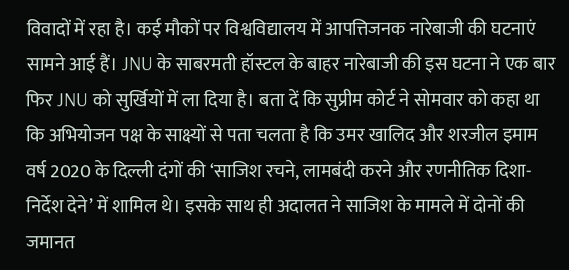विवादों में रहा है। कई मौकों पर विश्वविद्यालय में आपत्तिजनक नारेबाजी की घटनाएं सामने आई हैं। JNU के साबरमती हॉस्टल के बाहर नारेबाजी की इस घटना ने एक बार फिर JNU को सुर्खियों में ला दिया है। बता दें कि सुप्रीम कोर्ट ने सोमवार को कहा था कि अभियोजन पक्ष के साक्ष्यों से पता चलता है कि उमर खालिद और शरजील इमाम वर्ष 2020 के दिल्ली दंगों की ‘साजिश रचने, लामबंदी करने और रणनीतिक दिशा-निर्देश देने’ में शामिल थे। इसके साथ ही अदालत ने साजिश के मामले में दोनों की जमानत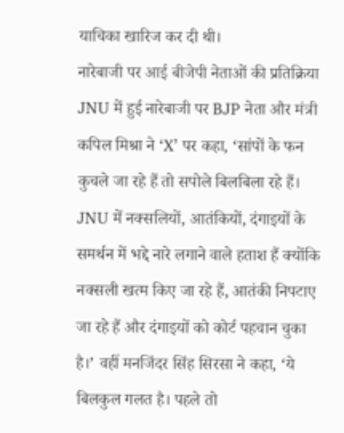याचिका खारिज कर दी थी।
नारेबाजी पर आई बीजेपी नेताओं की प्रतिक्रिया
JNU में हुई नारेबाजी पर BJP नेता और मंत्री कपिल मिश्रा ने ‘X’ पर कहा, ‘सांपों के फन कुचले जा रहे हैं तो सपोले बिलबिला रहे हैं। JNU में नक्सलियों, आतंकियों, दंगाइयों के समर्थन में भद्दे नारे लगाने वाले हताश हैं क्योंकि नक्सली खत्म किए जा रहे हैं, आतंकी निपटाए जा रहे हैं और दंगाइयों को कोर्ट पहचान चुका है।’ वहीं मनजिंदर सिंह सिरसा ने कहा, ‘ये बिलकुल गलत है। पहले तो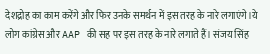देशद्रोह का काम करेंगे और फिर उनके समर्थन में इस तरह के नारे लगाएंगे।ये लोग कांग्रेस और AAP की सह पर इस तरह के नारे लगाते हैं। संजय सिंह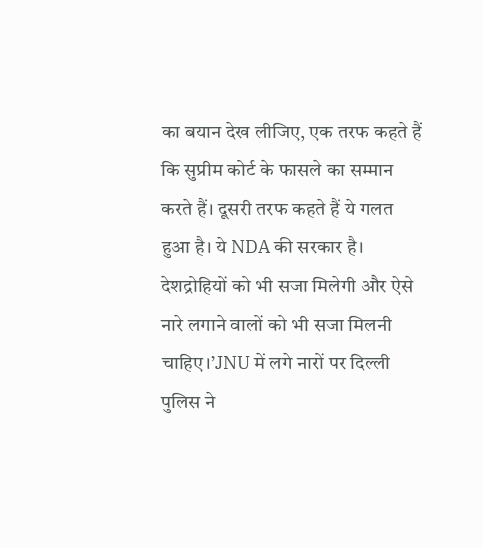का बयान देख लीजिए, एक तरफ कहते हैं कि सुप्रीम कोर्ट के फासले का सम्मान करते हैं। दूसरी तरफ कहते हैं ये गलत हुआ है। ये NDA की सरकार है। देशद्रोहियों को भी सजा मिलेगी और ऐसे नारे लगाने वालों को भी सजा मिलनी चाहिए।’JNU में लगे नारों पर दिल्ली पुलिस ने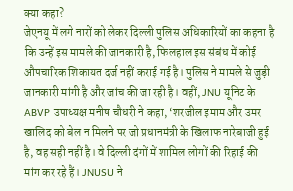क्या कहा?
जेएनयू में लगे नारों को लेकर दिल्ली पुलिस अधिकारियों का कहना है कि उन्हें इस मामले की जानकारी है, फिलहाल इस संबंध में कोई औपचारिक शिकायत दर्ज नहीं कराई गई है। पुलिस ने मामले से जुड़ी जानकारी मांगी है और जांच की जा रही है। वहीं, JNU यूनिट के ABVP उपाध्यक्ष मनीष चौधरी ने कहा, ‘शरजील इमाम और उमर खालिद को बेल न मिलने पर जो प्रधानमंत्री के खिलाफ नारेबाजी हुई है, वह सही नहीं है। वे दिल्ली दंगों में शामिल लोगों की रिहाई की मांग कर रहे हैं। JNUSU ने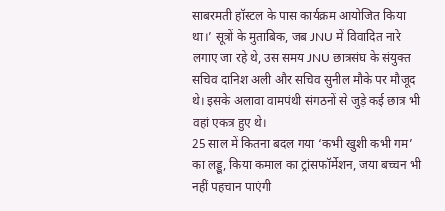साबरमती हॉस्टल के पास कार्यक्रम आयोजित किया था।’ सूत्रों के मुताबिक, जब JNU में विवादित नारे लगाए जा रहे थे, उस समय JNU छात्रसंघ के संयुक्त सचिव दानिश अली और सचिव सुनील मौके पर मौजूद थे। इसके अलावा वामपंथी संगठनों से जुड़े कई छात्र भी वहां एकत्र हुए थे।
25 साल में कितना बदल गया ‘कभी खुशी कभी गम’ का लड्डू, किया कमाल का ट्रांसफॉर्मेशन, जया बच्चन भी नहीं पहचान पाएंगी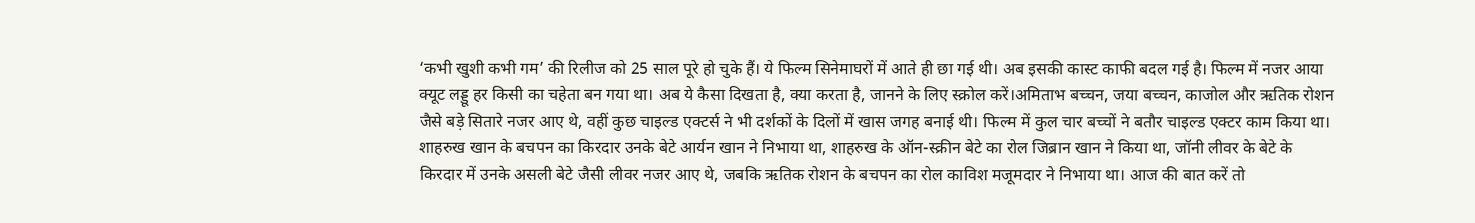‘कभी खुशी कभी गम’ की रिलीज को 25 साल पूरे हो चुके हैं। ये फिल्म सिनेमाघरों में आते ही छा गई थी। अब इसकी कास्ट काफी बदल गई है। फिल्म में नजर आया क्यूट लड्डू हर किसी का चहेता बन गया था। अब ये कैसा दिखता है, क्या करता है, जानने के लिए स्क्रोल करें।अमिताभ बच्चन, जया बच्चन, काजोल और ऋतिक रोशन जैसे बड़े सितारे नजर आए थे, वहीं कुछ चाइल्ड एक्टर्स ने भी दर्शकों के दिलों में खास जगह बनाई थी। फिल्म में कुल चार बच्चों ने बतौर चाइल्ड एक्टर काम किया था। शाहरुख खान के बचपन का किरदार उनके बेटे आर्यन खान ने निभाया था, शाहरुख के ऑन-स्क्रीन बेटे का रोल जिब्रान खान ने किया था, जॉनी लीवर के बेटे के किरदार में उनके असली बेटे जैसी लीवर नजर आए थे, जबकि ऋतिक रोशन के बचपन का रोल काविश मजूमदार ने निभाया था। आज की बात करें तो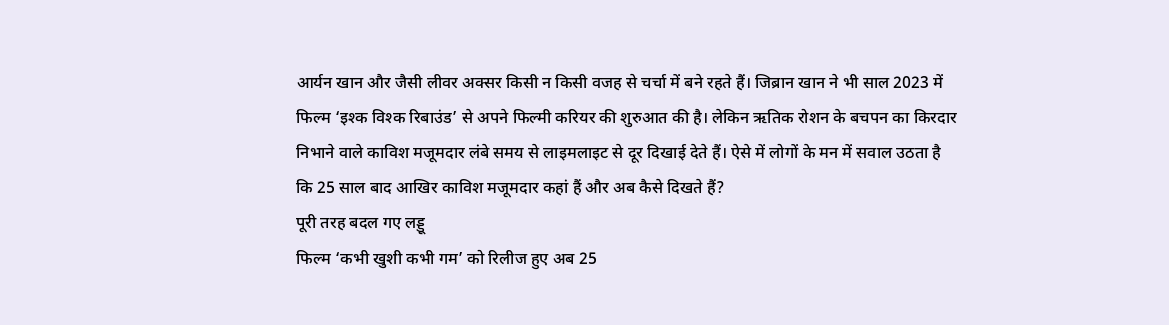आर्यन खान और जैसी लीवर अक्सर किसी न किसी वजह से चर्चा में बने रहते हैं। जिब्रान खान ने भी साल 2023 में फिल्म ‘इश्क विश्क रिबाउंड’ से अपने फिल्मी करियर की शुरुआत की है। लेकिन ऋतिक रोशन के बचपन का किरदार निभाने वाले काविश मजूमदार लंबे समय से लाइमलाइट से दूर दिखाई देते हैं। ऐसे में लोगों के मन में सवाल उठता है कि 25 साल बाद आखिर काविश मजूमदार कहां हैं और अब कैसे दिखते हैं?
पूरी तरह बदल गए लड्डू
फिल्म ‘कभी खुशी कभी गम’ को रिलीज हुए अब 25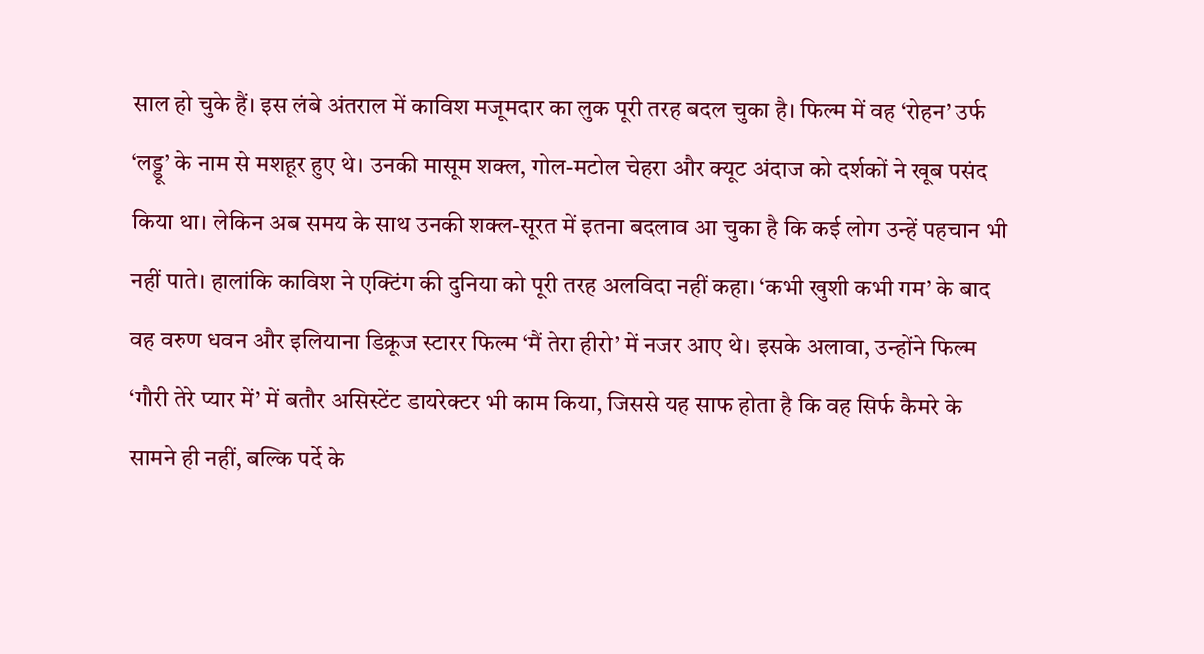साल हो चुके हैं। इस लंबे अंतराल में काविश मजूमदार का लुक पूरी तरह बदल चुका है। फिल्म में वह ‘रोहन’ उर्फ ‘लड्डू’ के नाम से मशहूर हुए थे। उनकी मासूम शक्ल, गोल-मटोल चेहरा और क्यूट अंदाज को दर्शकों ने खूब पसंद किया था। लेकिन अब समय के साथ उनकी शक्ल-सूरत में इतना बदलाव आ चुका है कि कई लोग उन्हें पहचान भी नहीं पाते। हालांकि काविश ने एक्टिंग की दुनिया को पूरी तरह अलविदा नहीं कहा। ‘कभी खुशी कभी गम’ के बाद वह वरुण धवन और इलियाना डिक्रूज स्टारर फिल्म ‘मैं तेरा हीरो’ में नजर आए थे। इसके अलावा, उन्होंने फिल्म ‘गौरी तेरे प्यार में’ में बतौर असिस्टेंट डायरेक्टर भी काम किया, जिससे यह साफ होता है कि वह सिर्फ कैमरे के सामने ही नहीं, बल्कि पर्दे के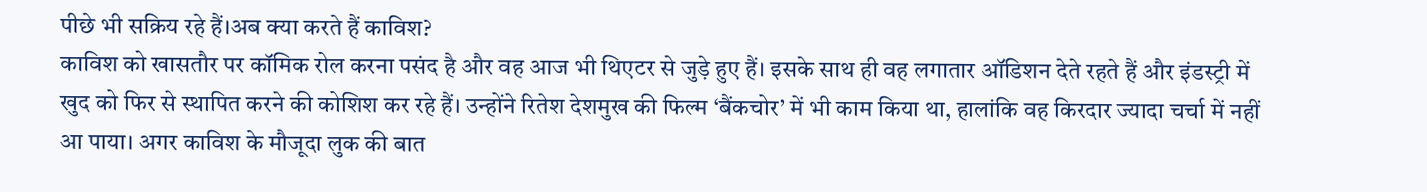पीछे भी सक्रिय रहे हैं।अब क्या करते हैं काविश?
काविश को खासतौर पर कॉमिक रोल करना पसंद है और वह आज भी थिएटर से जुड़े हुए हैं। इसके साथ ही वह लगातार ऑडिशन देते रहते हैं और इंडस्ट्री में खुद को फिर से स्थापित करने की कोशिश कर रहे हैं। उन्होंने रितेश देशमुख की फिल्म ‘बैंकचोर’ में भी काम किया था, हालांकि वह किरदार ज्यादा चर्चा में नहीं आ पाया। अगर काविश के मौजूदा लुक की बात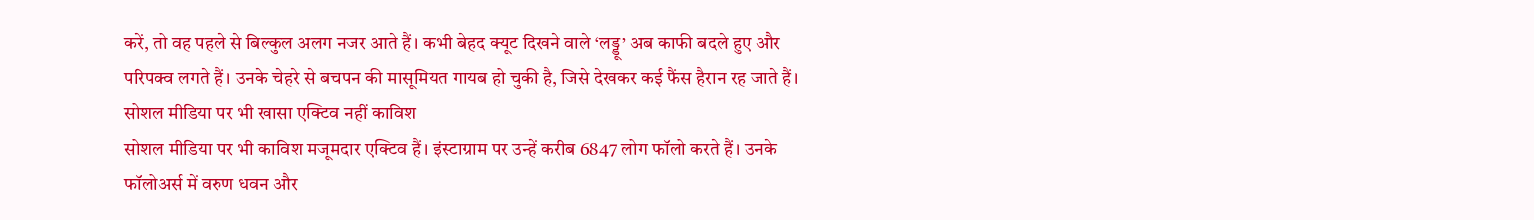करें, तो वह पहले से बिल्कुल अलग नजर आते हैं। कभी बेहद क्यूट दिखने वाले ‘लड्डू’ अब काफी बदले हुए और परिपक्व लगते हैं। उनके चेहरे से बचपन की मासूमियत गायब हो चुकी है, जिसे देखकर कई फैंस हैरान रह जाते हैं।
सोशल मीडिया पर भी खासा एक्टिव नहीं काविश
सोशल मीडिया पर भी काविश मजूमदार एक्टिव हैं। इंस्टाग्राम पर उन्हें करीब 6847 लोग फॉलो करते हैं। उनके फॉलोअर्स में वरुण धवन और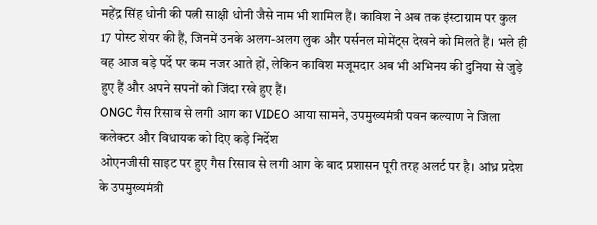महेंद्र सिंह धोनी की पत्नी साक्षी धोनी जैसे नाम भी शामिल हैं। काविश ने अब तक इंस्टाग्राम पर कुल 17 पोस्ट शेयर की हैं, जिनमें उनके अलग-अलग लुक और पर्सनल मोमेंट्स देखने को मिलते हैं। भले ही वह आज बड़े पर्दे पर कम नजर आते हों, लेकिन काविश मजूमदार अब भी अभिनय की दुनिया से जुड़े हुए हैं और अपने सपनों को जिंदा रखे हुए हैं।
ONGC गैस रिसाव से लगी आग का VIDEO आया सामने, उपमुख्यमंत्री पवन कल्याण ने जिला कलेक्टर और विधायक को दिए कड़े निर्देश
ओएनजीसी साइट पर हुए गैस रिसाव से लगी आग के बाद प्रशासन पूरी तरह अलर्ट पर है। आंध्र प्रदेश के उपमुख्यमंत्री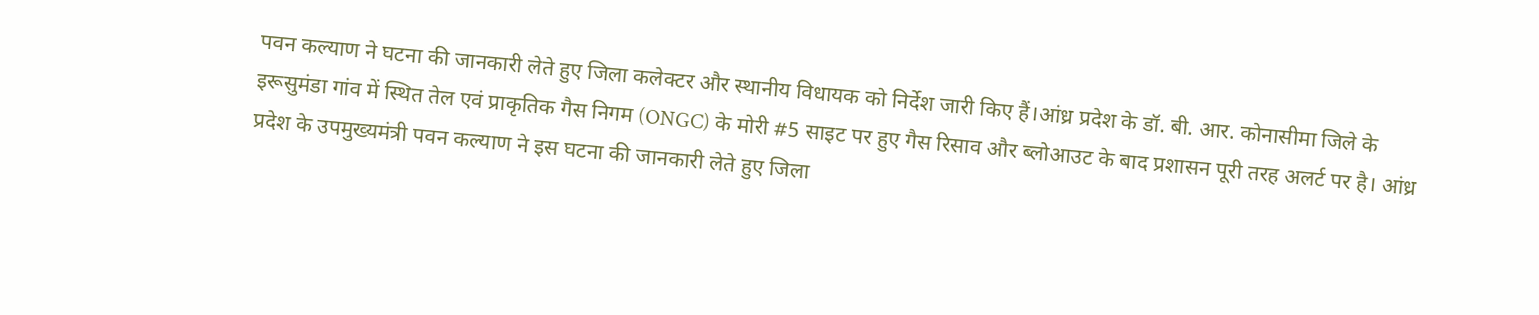पवन कल्याण ने घटना की जानकारी लेते हुए जिला कलेक्टर और स्थानीय विधायक को निर्देश जारी किए हैं।आंध्र प्रदेश के डॉ. बी. आर. कोनासीमा जिले के इरूसुमंडा गांव में स्थित तेल एवं प्राकृतिक गैस निगम (ONGC) के मोरी #5 साइट पर हुए गैस रिसाव और ब्लोआउट के बाद प्रशासन पूरी तरह अलर्ट पर है। आंध्र प्रदेश के उपमुख्यमंत्री पवन कल्याण ने इस घटना की जानकारी लेते हुए जिला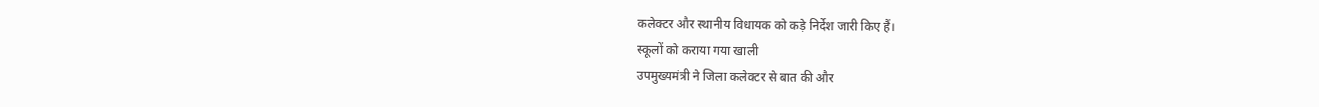कलेक्टर और स्थानीय विधायक को कड़े निर्देश जारी किए हैं।
स्कूलों को कराया गया खाली
उपमुख्यमंत्री ने जिला कलेक्टर से बात की और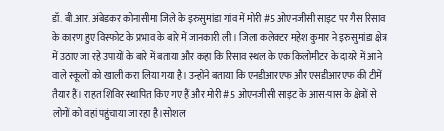डॉ. बी.आर. अंबेडकर कोनासीमा जिले के इरुसुमांडा गांव में मोरी #5 ओएनजीसी साइट पर गैस रिसाव के कारण हुए विस्फोट के प्रभाव के बारे में जानकारी ली। जिला कलेक्टर महेश कुमार ने इरुसुमांडा क्षेत्र में उठाए जा रहे उपायों के बारे में बताया और कहा कि रिसाव स्थल के एक किलोमीटर के दायरे में आने वाले स्कूलों को खाली करा लिया गया है। उन्होंने बताया कि एनडीआरएफ और एसडीआरएफ की टीमें तैयार हैं। राहत शिविर स्थापित किए गए हैं और मोरी #5 ओएनजीसी साइट के आस-पास के क्षेत्रों से लोगों को वहां पहुंचाया जा रहा है।सोशल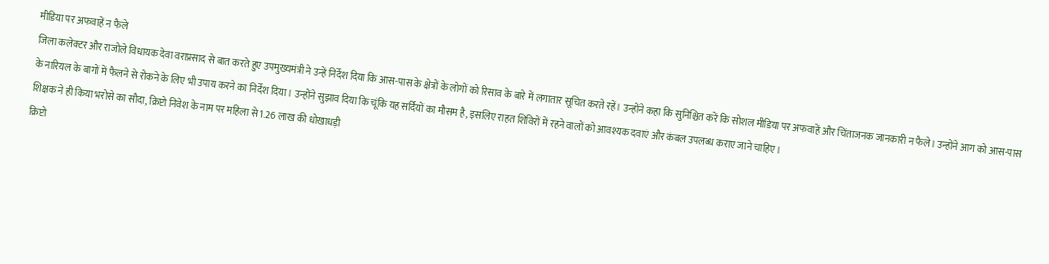मीडिया पर अफवाहें न फैले
जिला कलेक्टर और राजोले विधायक देवा वराप्रसाद से बात करते हुए उपमुख्यमंत्री ने उन्हें निर्देश दिया कि आस-पास के क्षेत्रों के लोगों को रिसाव के बारे में लगातार सूचित करते रहें। उन्होंने कहा कि सुनिश्चित करें कि सोशल मीडिया पर अफवाहें और चिंताजनक जानकारी न फैले। उन्होंने आग को आस-पास के नारियल के बागों में फैलने से रोकने के लिए भी उपाय करने का निर्देश दिया। उन्होंने सुझाव दिया कि चूंकि यह सर्दियों का मौसम है, इसलिए राहत शिविरों में रहने वालों को आवश्यक दवाएं और कंबल उपलब्ध कराए जाने चाहिए।
शिक्षक ने ही किया भरोसे का सौदा, क्रिप्टो निवेश के नाम पर महिला से 1.26 लाख की धोखाधड़ी
क्रिप्टो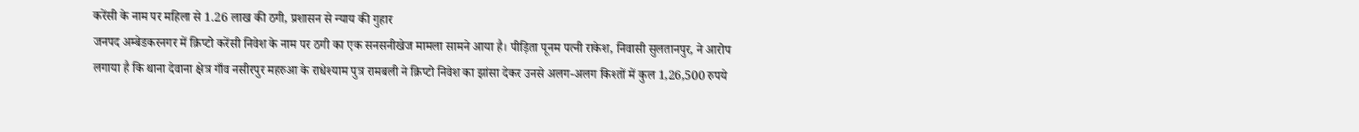करेंसी के नाम पर महिला से 1.26 लाख की ठगी, प्रशासन से न्याय की गुहार
जनपद अम्बेडकरनगर में क्रिप्टो करेंसी निवेश के नाम पर ठगी का एक सनसनीखेज मामला सामने आया है। पीड़िता पूनम पत्नी राकेश, निवासी सुलतानपुर, ने आरोप लगाया है कि थाना देवाना क्षेत्र गाँव नसीरपुर महरुआ के राधेश्याम पुत्र रामबली ने क्रिप्टो निवेश का झांसा देकर उनसे अलग-अलग किश्तों में कुल 1,26,500 रुपये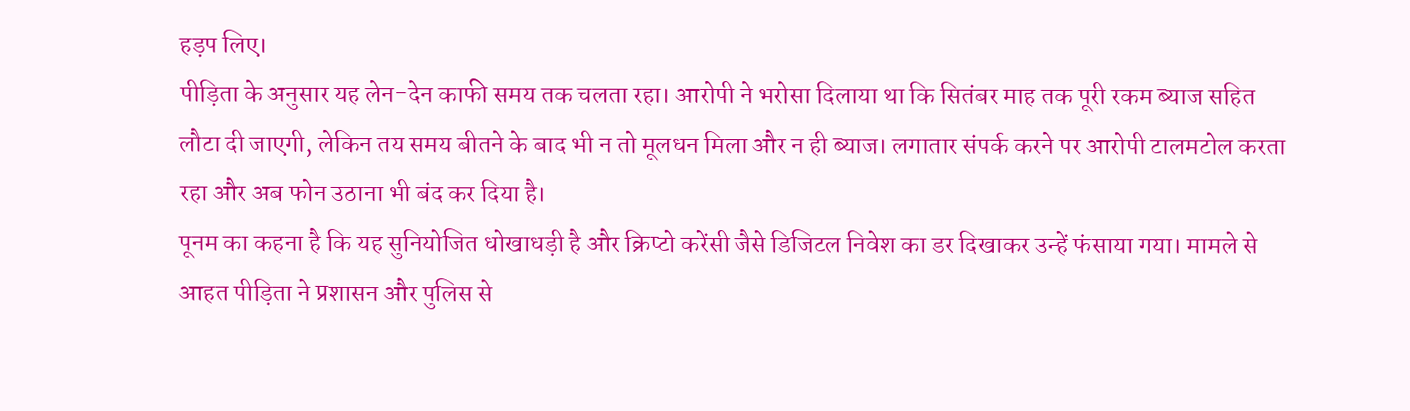हड़प लिए।
पीड़िता के अनुसार यह लेन-देन काफी समय तक चलता रहा। आरोपी ने भरोसा दिलाया था कि सितंबर माह तक पूरी रकम ब्याज सहित लौटा दी जाएगी, लेकिन तय समय बीतने के बाद भी न तो मूलधन मिला और न ही ब्याज। लगातार संपर्क करने पर आरोपी टालमटोल करता रहा और अब फोन उठाना भी बंद कर दिया है।
पूनम का कहना है कि यह सुनियोजित धोखाधड़ी है और क्रिप्टो करेंसी जैसे डिजिटल निवेश का डर दिखाकर उन्हें फंसाया गया। मामले से आहत पीड़िता ने प्रशासन और पुलिस से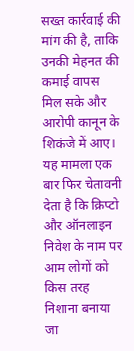सख्त कार्रवाई की मांग की है, ताकि उनकी मेहनत की कमाई वापस मिल सके और आरोपी कानून के शिकंजे में आए।
यह मामला एक बार फिर चेतावनी देता है कि क्रिप्टो और ऑनलाइन निवेश के नाम पर आम लोगों को किस तरह निशाना बनाया जा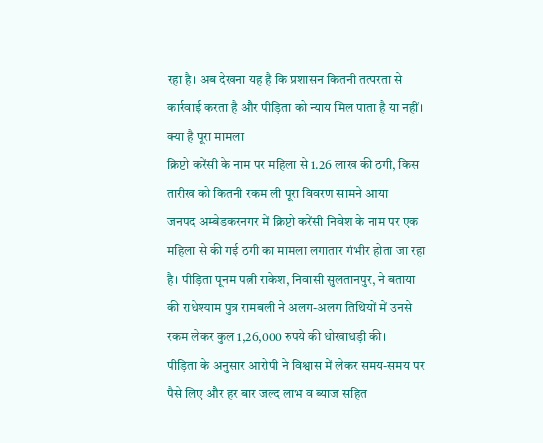रहा है। अब देखना यह है कि प्रशासन कितनी तत्परता से कार्रवाई करता है और पीड़िता को न्याय मिल पाता है या नहीं।
क्या है पूरा मामला
क्रिप्टो करेंसी के नाम पर महिला से 1.26 लाख की ठगी, किस तारीख को कितनी रकम ली पूरा विवरण सामने आया
जनपद अम्बेडकरनगर में क्रिप्टो करेंसी निवेश के नाम पर एक महिला से की गई ठगी का मामला लगातार गंभीर होता जा रहा है। पीड़िता पूनम पत्नी राकेश, निवासी सुलतानपुर, ने बताया की राधेश्याम पुत्र रामबली ने अलग-अलग तिथियों में उनसे रकम लेकर कुल 1,26,000 रुपये की धोखाधड़ी की।
पीड़िता के अनुसार आरोपी ने विश्वास में लेकर समय-समय पर पैसे लिए और हर बार जल्द लाभ व ब्याज सहित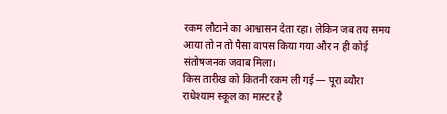रकम लौटाने का आश्वासन देता रहा। लेकिन जब तय समय आया तो न तो पैसा वापस किया गया और न ही कोई संतोषजनक जवाब मिला।
किस तारीख को कितनी रकम ली गई — पूरा ब्यौरा
राधेश्याम स्कूल का मास्टर है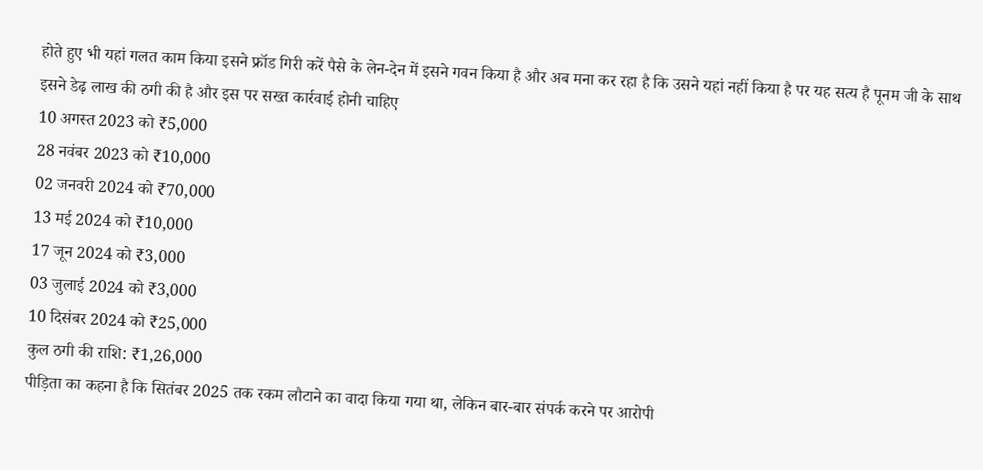होते हुए भी यहां गलत काम किया इसने फ्रॉड गिरी करें पैसे के लेन-देन में इसने गवन किया है और अब मना कर रहा है कि उसने यहां नहीं किया है पर यह सत्य है पूनम जी के साथ इसने डेढ़ लाख की ठगी की है और इस पर सख्त कार्रवाई होनी चाहिए
10 अगस्त 2023 को ₹5,000
28 नवंबर 2023 को ₹10,000
02 जनवरी 2024 को ₹70,000
13 मई 2024 को ₹10,000
17 जून 2024 को ₹3,000
03 जुलाई 2024 को ₹3,000
10 दिसंबर 2024 को ₹25,000
कुल ठगी की राशि: ₹1,26,000
पीड़िता का कहना है कि सितंबर 2025 तक रकम लौटाने का वादा किया गया था, लेकिन बार-बार संपर्क करने पर आरोपी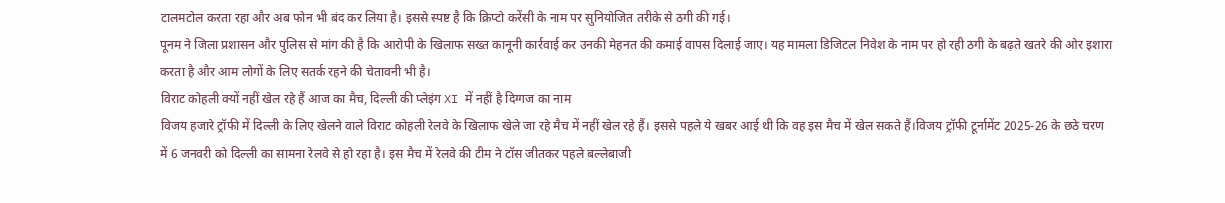टालमटोल करता रहा और अब फोन भी बंद कर लिया है। इससे स्पष्ट है कि क्रिप्टो करेंसी के नाम पर सुनियोजित तरीके से ठगी की गई।
पूनम ने जिला प्रशासन और पुलिस से मांग की है कि आरोपी के खिलाफ सख्त कानूनी कार्रवाई कर उनकी मेहनत की कमाई वापस दिलाई जाए। यह मामला डिजिटल निवेश के नाम पर हो रही ठगी के बढ़ते खतरे की ओर इशारा करता है और आम लोगों के लिए सतर्क रहने की चेतावनी भी है।
विराट कोहली क्यों नहीं खेल रहे हैं आज का मैच, दिल्ली की प्लेइंग XI में नहीं है दिग्गज का नाम
विजय हजारे ट्रॉफी में दिल्ली के लिए खेलने वाले विराट कोहली रेलवे के खिलाफ खेले जा रहे मैच में नहीं खेल रहे हैं। इससे पहले ये खबर आई थी कि वह इस मैच में खेल सकते हैं।विजय ट्रॉफी टूर्नामेंट 2025-26 के छठे चरण में 6 जनवरी को दिल्ली का सामना रेलवे से हो रहा है। इस मैच में रेलवे की टीम ने टॉस जीतकर पहले बल्लेबाजी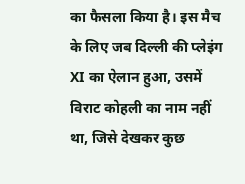का फैसला किया है। इस मैच के लिए जब दिल्ली की प्लेइंग XI का ऐलान हुआ, उसमें विराट कोहली का नाम नहीं था, जिसे देखकर कुछ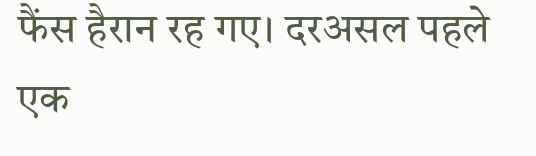फैंस हैरान रह गए। दरअसल पहले एक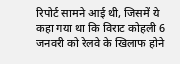रिपोर्ट सामने आई थी, जिसमें ये कहा गया था कि विराट कोहली 6 जनवरी को रेलवे के खिलाफ होने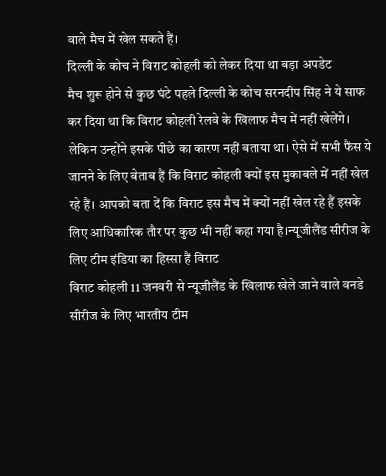वाले मैच में खेल सकते हैं।
दिल्ली के कोच ने विराट कोहली को लेकर दिया था बड़ा अपडेट
मैच शुरू होने से कुछ घंटे पहले दिल्ली के कोच सरनदीप सिंह ने ये साफ कर दिया था कि विराट कोहली रेलवे के खिलाफ मैच में नहीं खेलेंगे। लेकिन उन्होंने इसके पीछे का कारण नहीं बताया था। ऐसे में सभी फैंस ये जानने के लिए बेताब हैं कि विराट कोहली क्यों इस मुकाबले में नहीं खेल रहे हैं। आपको बता दें कि विराट इस मैच में क्यों नहीं खेल रहे हैं इसके लिए आधिकारिक तौर पर कुछ भी नहीं कहा गया है।न्यूजीलैंड सीरीज के लिए टीम इंडिया का हिस्सा हैं विराट
विराट कोहली 11 जनवरी से न्यूजीलैंड के खिलाफ खेले जाने वाले वनडे सीरीज के लिए भारतीय टीम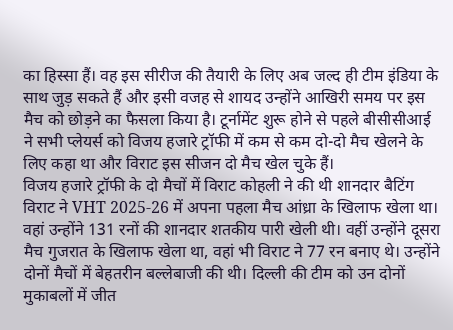का हिस्सा हैं। वह इस सीरीज की तैयारी के लिए अब जल्द ही टीम इंडिया के साथ जुड़ सकते हैं और इसी वजह से शायद उन्होंने आखिरी समय पर इस मैच को छोड़ने का फैसला किया है। टूर्नामेंट शुरू होने से पहले बीसीसीआई ने सभी प्लेयर्स को विजय हजारे ट्रॉफी में कम से कम दो-दो मैच खेलने के लिए कहा था और विराट इस सीजन दो मैच खेल चुके हैं।
विजय हजारे ट्रॉफी के दो मैचों में विराट कोहली ने की थी शानदार बैटिंग
विराट ने VHT 2025-26 में अपना पहला मैच आंध्रा के खिलाफ खेला था। वहां उन्होंने 131 रनों की शानदार शतकीय पारी खेली थी। वहीं उन्होंने दूसरा मैच गुजरात के खिलाफ खेला था, वहां भी विराट ने 77 रन बनाए थे। उन्होंने दोनों मैचों में बेहतरीन बल्लेबाजी की थी। दिल्ली की टीम को उन दोनों मुकाबलों में जीत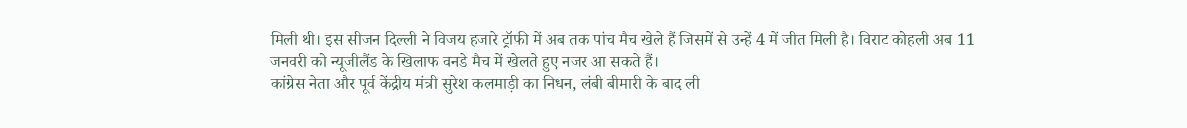मिली थी। इस सीजन दिल्ली ने विजय हजारे ट्रॉफी में अब तक पांच मैच खेले हैं जिसमें से उन्हें 4 में जीत मिली है। विराट कोहली अब 11 जनवरी को न्यूजीलैंड के खिलाफ वनडे मैच में खेलते हुए नजर आ सकते हैं।
कांग्रेस नेता और पूर्व केंद्रीय मंत्री सुरेश कलमाड़ी का निधन, लंबी बीमारी के बाद ली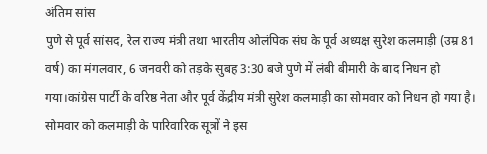अंतिम सांस
पुणे से पूर्व सांसद, रेल राज्य मंत्री तथा भारतीय ओलंपिक संघ के पूर्व अध्यक्ष सुरेश कलमाड़ी (उम्र 81 वर्ष) का मंगलवार, 6 जनवरी को तड़के सुबह 3:30 बजे पुणे में लंबी बीमारी के बाद निधन हो गया।कांग्रेस पार्टी के वरिष्ठ नेता और पूर्व केंद्रीय मंत्री सुरेश कलमाड़ी का सोमवार को निधन हो गया है। सोमवार को कलमाड़ी के पारिवारिक सूत्रों ने इस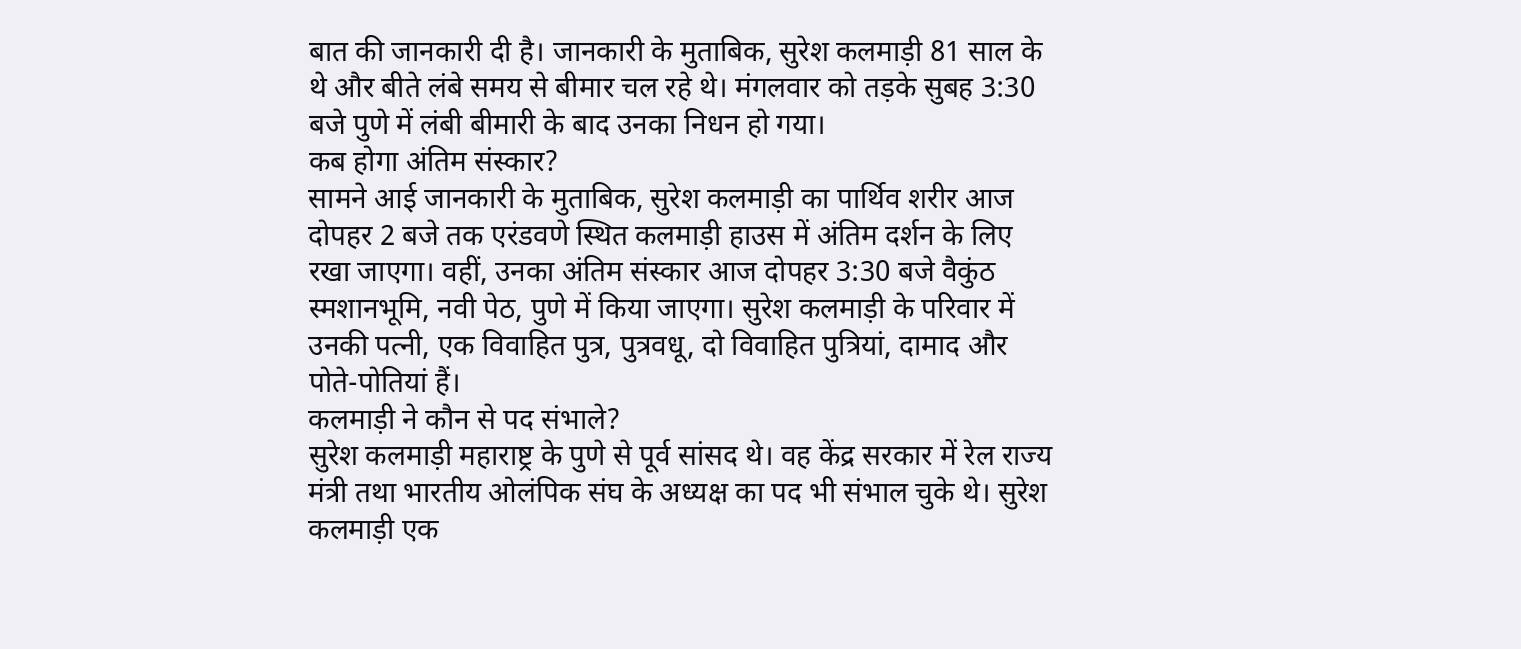बात की जानकारी दी है। जानकारी के मुताबिक, सुरेश कलमाड़ी 81 साल के थे और बीते लंबे समय से बीमार चल रहे थे। मंगलवार को तड़के सुबह 3:30 बजे पुणे में लंबी बीमारी के बाद उनका निधन हो गया।
कब होगा अंतिम संस्कार?
सामने आई जानकारी के मुताबिक, सुरेश कलमाड़ी का पार्थिव शरीर आज दोपहर 2 बजे तक एरंडवणे स्थित कलमाड़ी हाउस में अंतिम दर्शन के लिए रखा जाएगा। वहीं, उनका अंतिम संस्कार आज दोपहर 3:30 बजे वैकुंठ स्मशानभूमि, नवी पेठ, पुणे में किया जाएगा। सुरेश कलमाड़ी के परिवार में उनकी पत्नी, एक विवाहित पुत्र, पुत्रवधू, दो विवाहित पुत्रियां, दामाद और पोते-पोतियां हैं।
कलमाड़ी ने कौन से पद संभाले?
सुरेश कलमाड़ी महाराष्ट्र के पुणे से पूर्व सांसद थे। वह केंद्र सरकार में रेल राज्य मंत्री तथा भारतीय ओलंपिक संघ के अध्यक्ष का पद भी संभाल चुके थे। सुरेश कलमाड़ी एक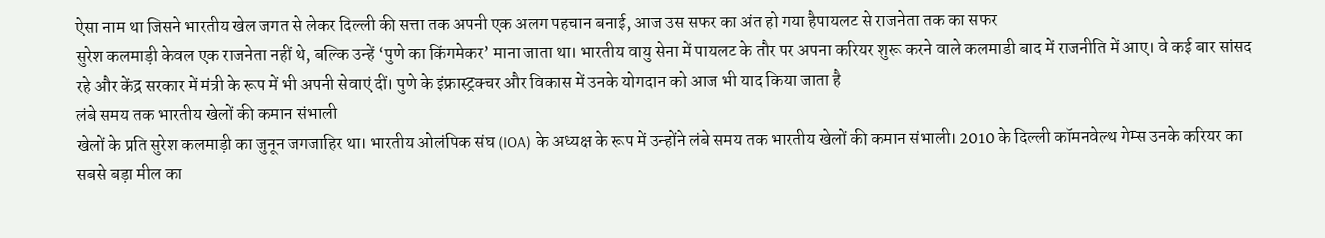ऐसा नाम था जिसने भारतीय खेल जगत से लेकर दिल्ली की सत्ता तक अपनी एक अलग पहचान बनाई, आज उस सफर का अंत हो गया हैपायलट से राजनेता तक का सफर
सुरेश कलमाड़ी केवल एक राजनेता नहीं थे, बल्कि उन्हें ‘पुणे का किंगमेकर’ माना जाता था। भारतीय वायु सेना में पायलट के तौर पर अपना करियर शुरू करने वाले कलमाडी बाद में राजनीति में आए। वे कई बार सांसद रहे और केंद्र सरकार में मंत्री के रूप में भी अपनी सेवाएं दीं। पुणे के इंफ्रास्ट्रक्चर और विकास में उनके योगदान को आज भी याद किया जाता है
लंबे समय तक भारतीय खेलों की कमान संभाली
खेलों के प्रति सुरेश कलमाड़ी का जुनून जगजाहिर था। भारतीय ओलंपिक संघ (IOA) के अध्यक्ष के रूप में उन्होंने लंबे समय तक भारतीय खेलों की कमान संभाली। 2010 के दिल्ली कॉमनवेल्थ गेम्स उनके करियर का सबसे बड़ा मील का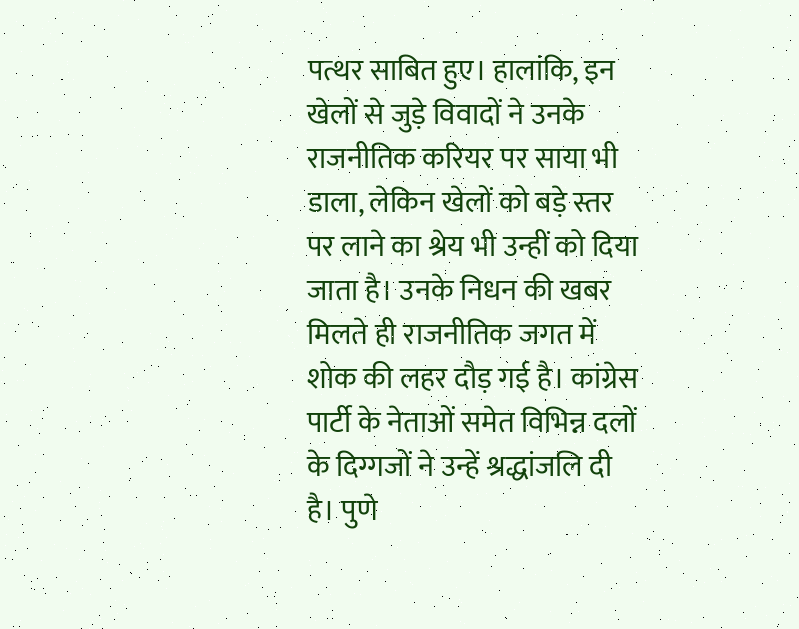पत्थर साबित हुए। हालांकि, इन खेलों से जुड़े विवादों ने उनके राजनीतिक करियर पर साया भी डाला, लेकिन खेलों को बड़े स्तर पर लाने का श्रेय भी उन्हीं को दिया जाता है। उनके निधन की खबर मिलते ही राजनीतिक जगत में शोक की लहर दौड़ गई है। कांग्रेस पार्टी के नेताओं समेत विभिन्न दलों के दिग्गजों ने उन्हें श्रद्धांजलि दी है। पुणे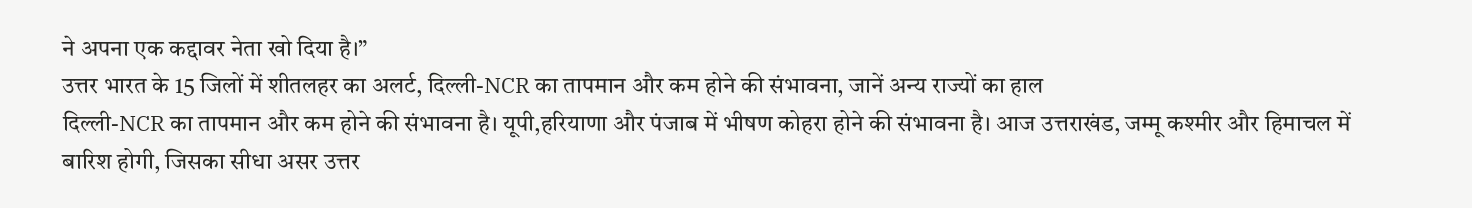ने अपना एक कद्दावर नेता खो दिया है।”
उत्तर भारत के 15 जिलों में शीतलहर का अलर्ट, दिल्ली-NCR का तापमान और कम होने की संभावना, जानें अन्य राज्यों का हाल
दिल्ली-NCR का तापमान और कम होने की संभावना है। यूपी,हरियाणा और पंजाब में भीषण कोहरा होने की संभावना है। आज उत्तराखंड, जम्मू कश्मीर और हिमाचल में बारिश होगी, जिसका सीधा असर उत्तर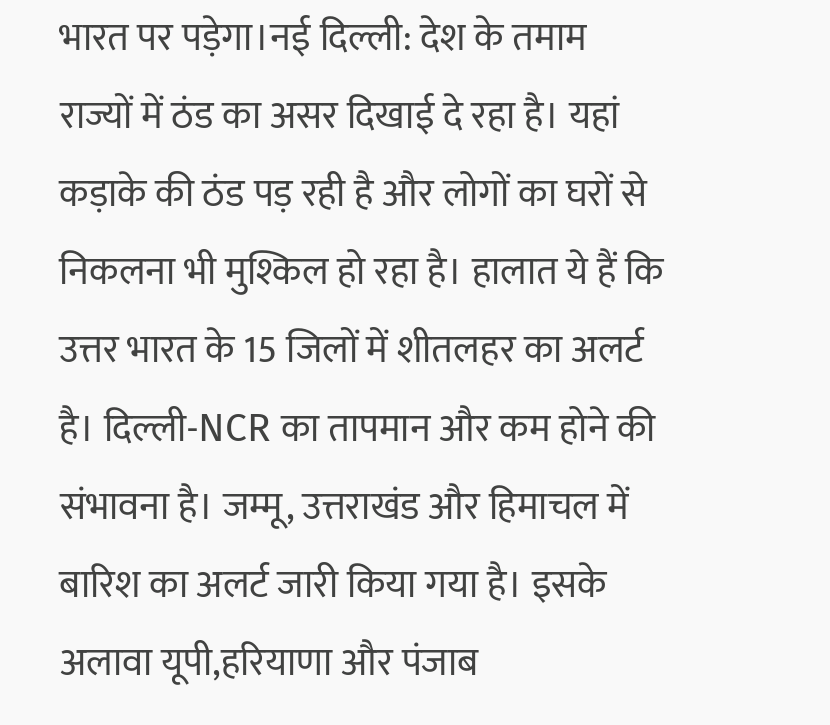भारत पर पड़ेगा।नई दिल्ली: देश के तमाम राज्यों में ठंड का असर दिखाई दे रहा है। यहां कड़ाके की ठंड पड़ रही है और लोगों का घरों से निकलना भी मुश्किल हो रहा है। हालात ये हैं कि उत्तर भारत के 15 जिलों में शीतलहर का अलर्ट है। दिल्ली-NCR का तापमान और कम होने की संभावना है। जम्मू, उत्तराखंड और हिमाचल में बारिश का अलर्ट जारी किया गया है। इसके अलावा यूपी,हरियाणा और पंजाब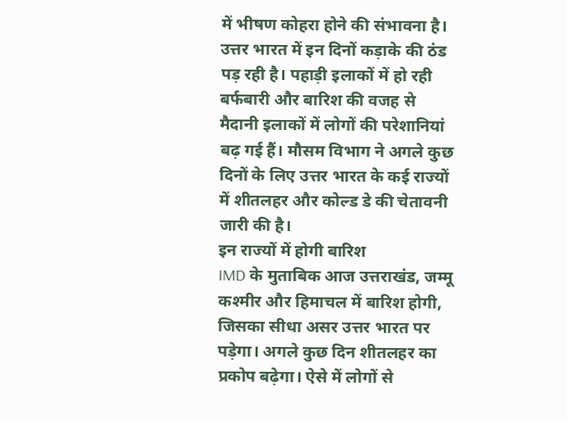में भीषण कोहरा होने की संभावना है।
उत्तर भारत में इन दिनों कड़ाके की ठंड पड़ रही है। पहाड़ी इलाकों में हो रही बर्फबारी और बारिश की वजह से मैदानी इलाकों में लोगों की परेशानियां बढ़ गई हैं। मौसम विभाग ने अगले कुछ दिनों के लिए उत्तर भारत के कई राज्यों में शीतलहर और कोल्ड डे की चेतावनी जारी की है।
इन राज्यों में होगी बारिश
IMD के मुताबिक आज उत्तराखंड, जम्मू कश्मीर और हिमाचल में बारिश होगी, जिसका सीधा असर उत्तर भारत पर पड़ेगा। अगले कुछ दिन शीतलहर का प्रकोप बढ़ेगा। ऐसे में लोगों से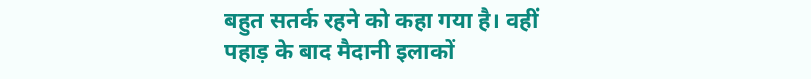बहुत सतर्क रहने को कहा गया है। वहीं पहाड़ के बाद मैदानी इलाकों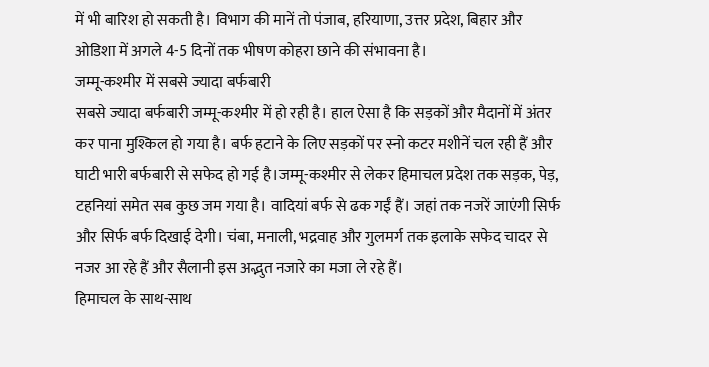में भी बारिश हो सकती है। विभाग की मानें तो पंजाब, हरियाणा, उत्तर प्रदेश, बिहार और ओडिशा में अगले 4-5 दिनों तक भीषण कोहरा छाने की संभावना है।
जम्मू-कश्मीर में सबसे ज्यादा बर्फबारी
सबसे ज्यादा बर्फबारी जम्मू-कश्मीर में हो रही है। हाल ऐसा है कि सड़कों और मैदानों में अंतर कर पाना मुश्किल हो गया है। बर्फ हटाने के लिए सड़कों पर स्नो कटर मशीनें चल रही हैं और घाटी भारी बर्फबारी से सफेद हो गई है।जम्मू-कश्मीर से लेकर हिमाचल प्रदेश तक सड़क, पेड़, टहनियां समेत सब कुछ जम गया है। वादियां बर्फ से ढक गईं हैं। जहां तक नजरें जाएंगी सिर्फ और सिर्फ बर्फ दिखाई देगी। चंबा, मनाली, भद्रवाह और गुलमर्ग तक इलाके सफेद चादर से नजर आ रहे हैं और सैलानी इस अद्भुत नजारे का मजा ले रहे हैं।
हिमाचल के साथ-साथ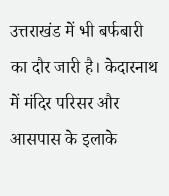उत्तराखंड में भी बर्फबारी का दौर जारी है। केदारनाथ में मंदिर परिसर और आसपास के इलाके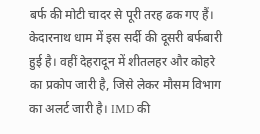बर्फ की मोटी चादर से पूरी तरह ढक गए हैं। केदारनाथ धाम में इस सर्दी की दूसरी बर्फबारी हुई है। वहीं देहरादून में शीतलहर और कोहरे का प्रकोप जारी है, जिसे लेकर मौसम विभाग का अलर्ट जारी है। IMD की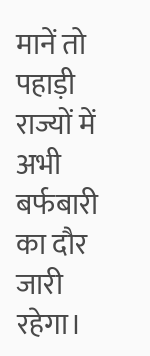मानें तो पहाड़ी राज्यों में अभी बर्फबारी का दौर जारी रहेगा।